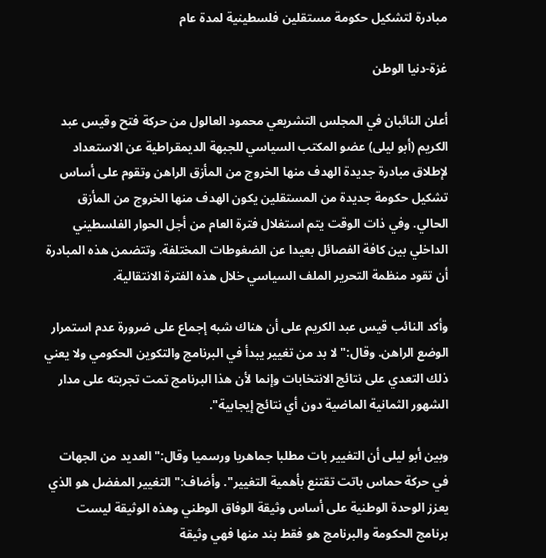مبادرة لتشكيل حكومة مستقلين فلسطينية لمدة عام

غزة-دنيا الوطن

أعلن النائبان في المجلس التشريعي محمود العالول من حركة فتح وقيس عبد الكريم (أبو ليلى) عضو المكتب السياسي للجبهة الديمقراطية عن الاستعداد لإطلاق مبادرة جديدة الهدف منها الخروج من المأزق الراهن وتقوم على أساس تشكيل حكومة جديدة من المستقلين يكون الهدف منها الخروج من المأزق الحالي. وفي ذات الوقت يتم استغلال فترة العام من أجل الحوار الفلسطيني الداخلي بين كافة الفصائل بعيدا عن الضغوطات المختلفة. وتتضمن هذه المبادرة أن تقود منظمة التحرير الملف السياسي خلال هذه الفترة الانتقالية.

وأكد النائب قيس عبد الكريم على أن هناك شبه إجماع على ضرورة عدم استمرار الوضع الراهن. وقال:" لا بد من تغيير يبدأ في البرنامج والتكوين الحكومي ولا يعني ذلك التعدي على نتائج الانتخابات وإنما لأن هذا البرنامج تمت تجربته على مدار الشهور الثمانية الماضية دون أي نتائج إيجابية".

وبين أبو ليلى أن التغيير بات مطلبا جماهريا ورسميا وقال:" العديد من الجهات في حركة حماس باتت تقتنع بأهمية التغيير". وأضاف:" التغيير المفضل هو الذي يعزز الوحدة الوطنية على أساس وثيقة الوفاق الوطني وهذه الوثيقة ليست برنامج الحكومة والبرنامج هو فقط بند منها فهي وثيقة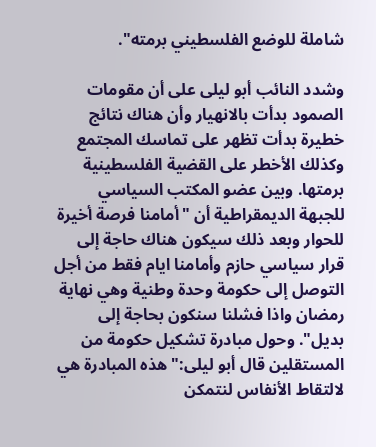شاملة للوضع الفلسطيني برمته".

وشدد النائب أبو ليلى على أن مقومات الصمود بدأت بالانهيار وأن هناك نتائج خطيرة بدأت تظهر على تماسك المجتمع وكذلك الأخطر على القضية الفلسطينية برمتها. وبين عضو المكتب السياسي للجبهة الديمقراطية أن "أمامنا فرصة أخيرة للحوار وبعد ذلك سيكون هناك حاجة إلى قرار سياسي حازم وأمامنا ايام فقط من أجل التوصل إلى حكومة وحدة وطنية وهي نهاية رمضان واذا فشلنا سنكون بحاجة إلى بديل". وحول مبادرة تشكيل حكومة من المستقلين قال أبو ليلى:" هذه المبادرة هي لالتقاط الأنفاس لنتمكن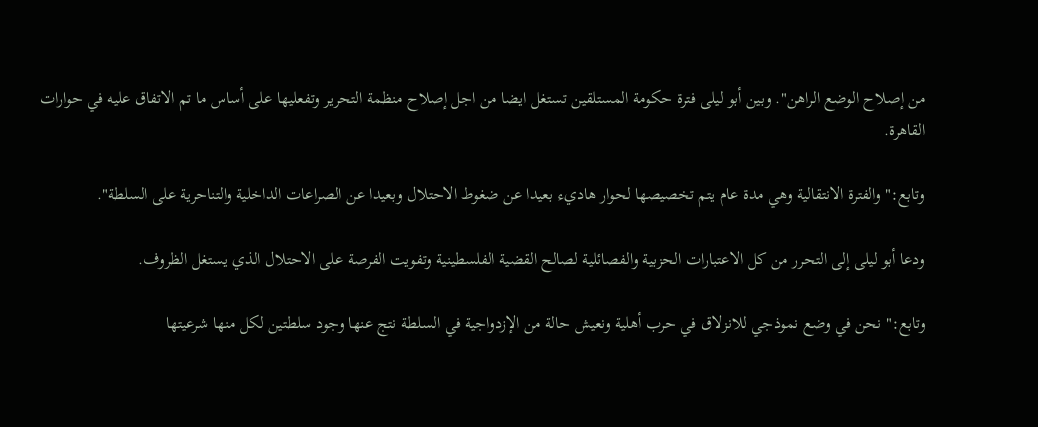من إصلاح الوضع الراهن". وبين أبو ليلى فترة حكومة المستلقين تستغل ايضا من اجل إصلاح منظمة التحرير وتفعليها على أساس ما تم الاتفاق عليه في حوارات القاهرة.

وتابع:" والفترة الانتقالية وهي مدة عام يتم تخصيصها لحوار هاديء بعيدا عن ضغوط الاحتلال وبعيدا عن الصراعات الداخلية والتناحرية على السلطة".

ودعا أبو ليلى إلى التحرر من كل الاعتبارات الحزبية والفصائلية لصالح القضية الفلسطينية وتفويت الفرصة على الاحتلال الذي يستغل الظروف.

وتابع:" نحن في وضع نموذجي للانزلاق في حرب أهلية ونعيش حالة من الإزدواجية في السلطة نتج عنها وجود سلطتين لكل منها شرعيتها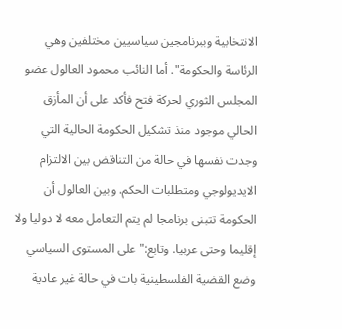الانتخابية وببرنامجين سياسيين مختلفين وهي الرئاسة والحكومة". أما النائب محمود العالول عضو المجلس الثوري لحركة فتح فأكد على أن المأزق الحالي موجود منذ تشكيل الحكومة الحالية التي وجدت نفسها في حالة من التناقض بين الالتزام الايديولوجي ومتطلبات الحكم. وبين العالول أن الحكومة تتبنى برنامجا لم يتم التعامل معه لا دوليا ولا إقليما وحتى عربيا. وتابع:" على المستوى السياسي وضع القضية الفلسطينية بات في حالة غير عادية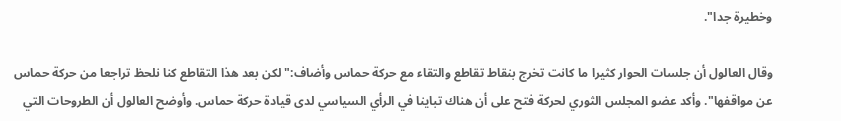وخطيرة جدا".

وقال العالول أن جلسات الحوار كثيرا ما كانت تخرج بنقاط تقاطع والتقاء مع حركة حماس وأضاف:" لكن بعد هذا التقاطع كنا نلحظ تراجعا من حركة حماس عن مواقفها". وأكد عضو المجلس الثوري لحركة فتح على أن هناك تباينا في الرأي السياسي لدى قيادة حركة حماس. وأوضح العالول أن الطروحات التي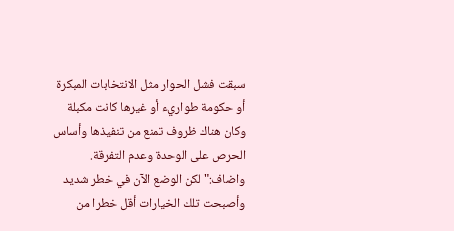سبقت فشل الحوار مثل الانتخابات المبكرة أو حكومة طواريء أو غيرها كانت مكبلة وكان هناك ظروف تمنع من تنفيذها وأساس الحرص على الوحدة وعدم التفرقة. واضاف:" لكن الوضع الآن في خطر شديد وأصبحت تلك الخيارات أقل خطرا من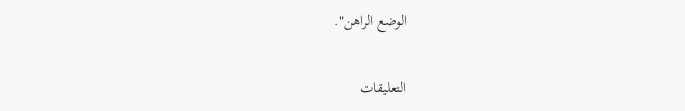الوضع الراهن".

التعليقات